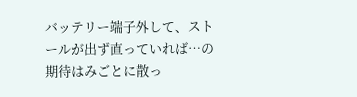バッテリー端子外して、ストールが出ず直っていれば…の期待はみごとに散っ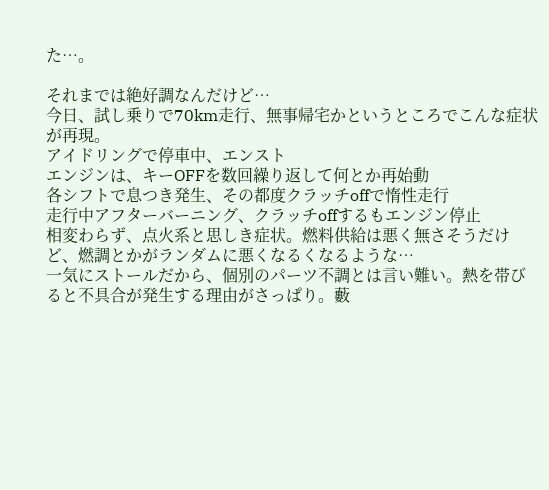た…。

それまでは絶好調なんだけど…
今日、試し乗りで70km走行、無事帰宅かというところでこんな症状が再現。
アイドリングで停車中、エンスト
エンジンは、キーOFFを数回繰り返して何とか再始動
各シフトで息つき発生、その都度クラッチoffで惰性走行
走行中アフターバーニング、クラッチoffするもエンジン停止
相変わらず、点火系と思しき症状。燃料供給は悪く無さそうだけど、燃調とかがランダムに悪くなるくなるような…
一気にストールだから、個別のパーツ不調とは言い難い。熱を帯びると不具合が発生する理由がさっぱり。藪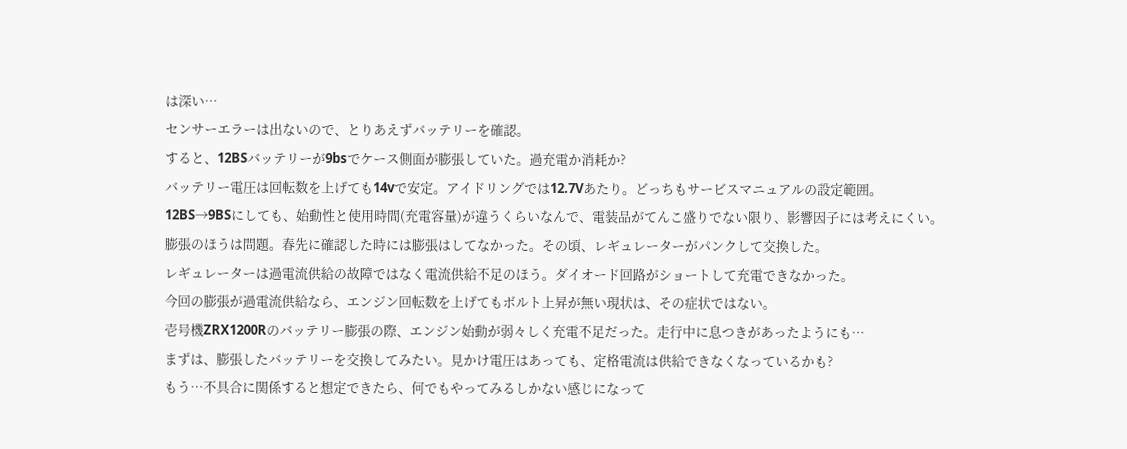は深い…
センサーエラーは出ないので、とりあえずバッテリーを確認。
すると、12BSバッテリーが9bsでケース側面が膨張していた。過充電か消耗か?
バッテリー電圧は回転数を上げても14vで安定。アイドリングでは12.7Vあたり。どっちもサービスマニュアルの設定範囲。
12BS→9BSにしても、始動性と使用時間(充電容量)が違うくらいなんで、電装品がてんこ盛りでない限り、影響因子には考えにくい。
膨張のほうは問題。春先に確認した時には膨張はしてなかった。その頃、レギュレーターがパンクして交換した。
レギュレーターは過電流供給の故障ではなく電流供給不足のほう。ダイオード回路がショートして充電できなかった。
今回の膨張が過電流供給なら、エンジン回転数を上げてもボルト上昇が無い現状は、その症状ではない。
壱号機ZRX1200Rのバッテリー膨張の際、エンジン始動が弱々しく充電不足だった。走行中に息つきがあったようにも…
まずは、膨張したバッテリーを交換してみたい。見かけ電圧はあっても、定格電流は供給できなくなっているかも?
もう…不具合に関係すると想定できたら、何でもやってみるしかない感じになって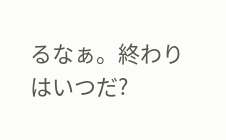るなぁ。終わりはいつだ?